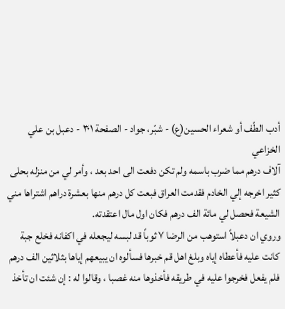أدب الطّف أو شعراء الحسين(ع) - شبّر، جواد - الصفحة ٣٠١ - دعبل بن علي الخزاعي
آلاف درهم مما ضرب باسمه ولم تكن دفعت الى احد بعد ، وأمر لي من منزله بحلى كثير اخرجه إلي الخادم فقدمت العراق فبعت كل درهم منها بعشرة دراهم اشتراها مني الشيعة فحصل لي مائة الف درهم فكان اول مال اعتقدته.
وروي ان دعبلاً استوهب من الرضا ٧ ثوباً قد لبسه ليجعله في اكفانه فخلع جبة كانت عليه فأعطاه إياه وبلغ اهل قم خبرها فسألوه ان يبيعهم إياها بثلاثين الف درهم فلم يفعل فخرجوا عليه في طريقه فأخذوها منه غصبا ، وقالوا له : إن شئت ان تأخذ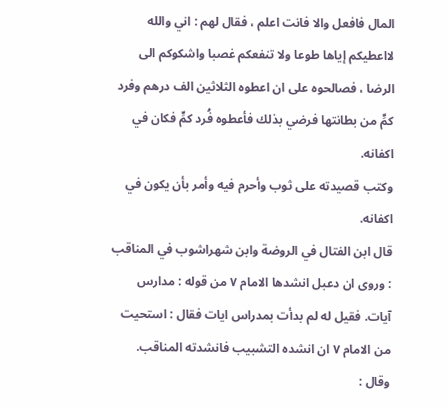المال فافعل والا فانت اعلم ، فقال لهم : اني والله لااعطيكم إياها طوعا ولا تنفعكم غصبا واشكوكم الى الرضا ، فصالحوه على ان اعطوه الثلاثين الف درهم وفرد كمٍّ من بطانتها فرضي بذلك فأعطوه فُرد كمٍّ فكان في اكفانه.
وكتب قصيدته على ثوب وأحرم فيه وأمر بأن يكون في اكفانه.
قال ابن الفتال في الروضة وابن شهراشوب في المناقب : وروى ان دعبل انشدها الامام ٧ من قوله : مدارس آيات. فقيل له لم بدأت بمدراس ايات فقال : استحيت من الامام ٧ ان انشده التشبيب فانشدته المناقب.
وقال :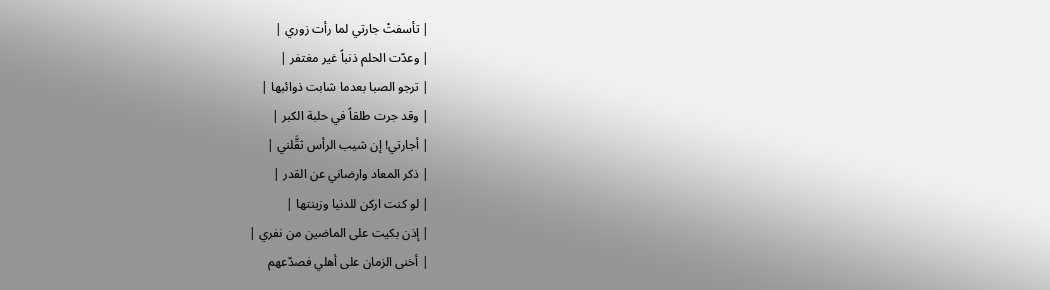| تأسفتْ جارتي لما رأت زوري |
| وعدّت الحلم ذنباً غير مغتفر |
| ترجو الصبا بعدما شابت ذوائبها |
| وقد جرت طلقاً في حلبة الكبر |
| أجارتي! إن شيب الرأس ثقَّلني |
| ذكر المعاد وارضاني عن القدر |
| لو كنت اركن للدنيا وزينتها |
| إذن بكيت على الماضين من نفري |
| أخنى الزمان على أهلي فصدّعهم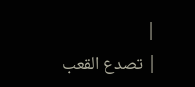|
| تصدع القعب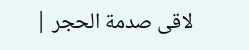لاقى صدمة الحجر |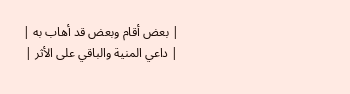| بعض أقام وبعض قد أهاب به |
| داعي المنية والباقي على الأثر |